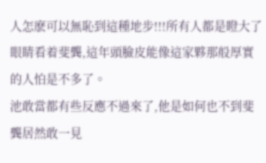人怎麽可以無恥到這種地步!!!所有人都是瞪大了眼睛看着斐龔,這年頭臉皮能像這家夥那般厚實的人怕是不多了。
池敢當都有些反應不過來了,他是如何也不到斐龔居然敢一見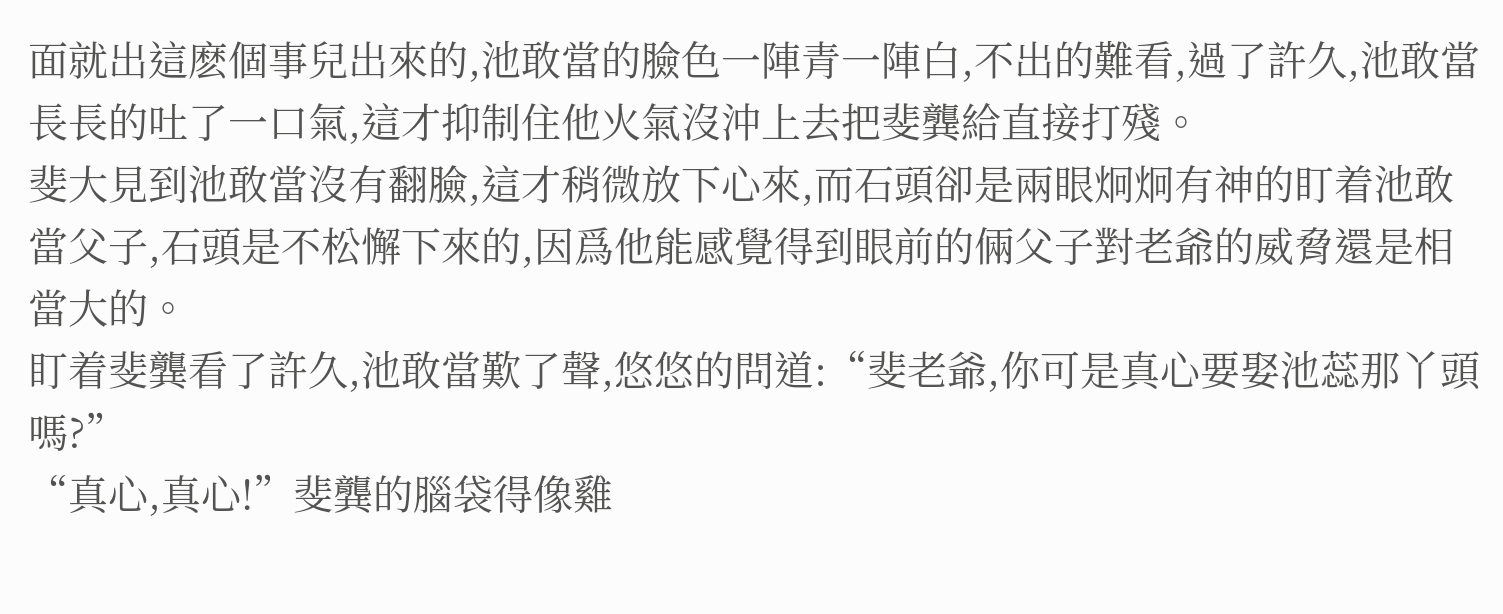面就出這麽個事兒出來的,池敢當的臉色一陣青一陣白,不出的難看,過了許久,池敢當長長的吐了一口氣,這才抑制住他火氣沒沖上去把斐龔給直接打殘。
斐大見到池敢當沒有翻臉,這才稍微放下心來,而石頭卻是兩眼炯炯有神的盯着池敢當父子,石頭是不松懈下來的,因爲他能感覺得到眼前的倆父子對老爺的威脅還是相當大的。
盯着斐龔看了許久,池敢當歎了聲,悠悠的問道:“斐老爺,你可是真心要娶池蕊那丫頭嗎?”
“真心,真心!”斐龔的腦袋得像雞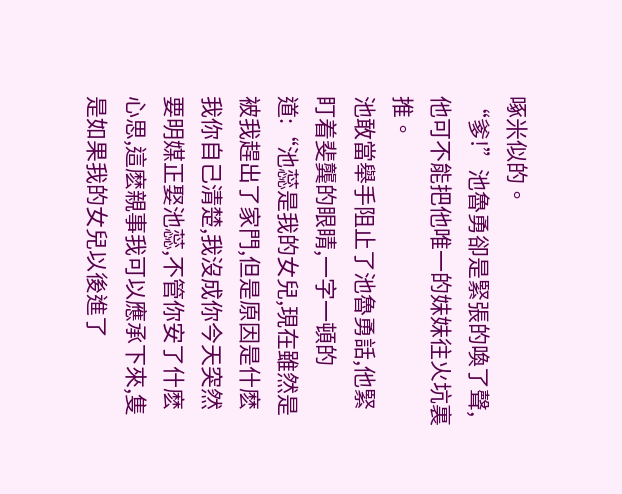啄米似的。
“爹!”池魯勇卻是緊張的喚了聲,他可不能把他唯一的妹妹往火坑裏推。
池敢當舉手阻止了池魯勇話,他緊盯着斐龔的眼睛,一字一頓的道:“池蕊是我的女兒,現在雖然是被我趕出了家門,但是原因是什麽我你自己清楚,我沒成你今天突然要明媒正娶池蕊,不管你安了什麽心思,這麽親事我可以應承下來,隻是如果我的女兒以後進了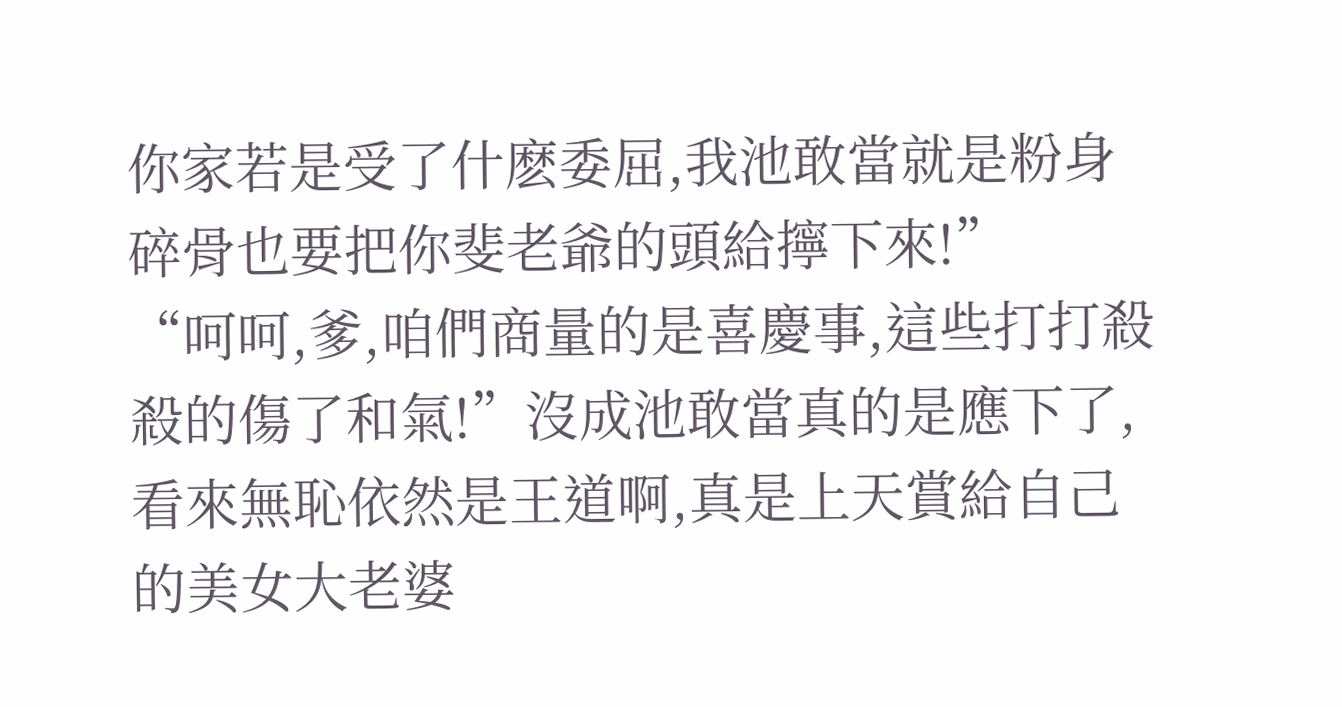你家若是受了什麽委屈,我池敢當就是粉身碎骨也要把你斐老爺的頭給擰下來!”
“呵呵,爹,咱們商量的是喜慶事,這些打打殺殺的傷了和氣!”沒成池敢當真的是應下了,看來無恥依然是王道啊,真是上天賞給自己的美女大老婆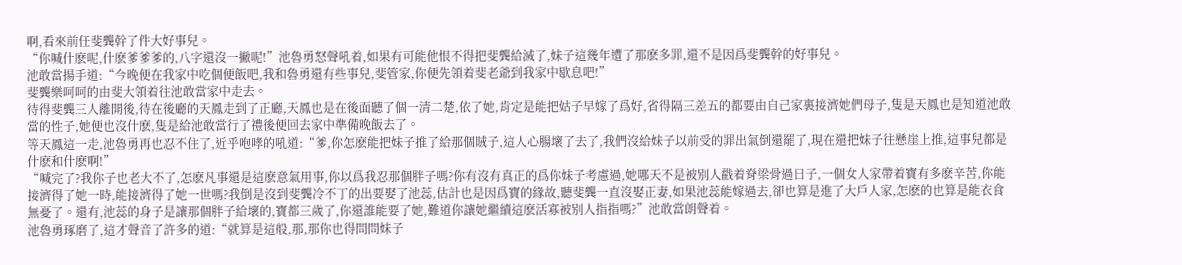啊,看來前任斐龔幹了件大好事兒。
“你喊什麽呢,什麽爹爹爹的,八字還沒一撇呢!”池魯勇怒聲吼着,如果有可能他恨不得把斐龔給滅了,妹子這幾年遭了那麽多罪,還不是因爲斐龔幹的好事兒。
池敢當揚手道:“今晚便在我家中吃個便飯吧,我和魯勇還有些事兒,斐管家,你便先領着斐老爺到我家中歇息吧!”
斐龔樂呵呵的由斐大領着往池敢當家中走去。
待得斐龔三人離開後,待在後廳的天鳳走到了正廳,天鳳也是在後面聽了個一清二楚,依了她,肯定是能把姑子早嫁了爲好,省得隔三差五的都要由自己家裏接濟她們母子,隻是天鳳也是知道池敢當的性子,她便也沒什麽,隻是給池敢當行了禮後便回去家中準備晚飯去了。
等天鳳這一走,池魯勇再也忍不住了,近乎咆哮的吼道:“爹,你怎麽能把妹子推了給那個賊子,這人心腸壞了去了,我們沒給妹子以前受的罪出氣倒還罷了,現在還把妹子往懸崖上推,這事兒都是什麽和什麽啊!”
“喊完了?我你子也老大不了,怎麽凡事還是這麽意氣用事,你以爲我忍那個胖子嗎?你有沒有真正的爲你妹子考慮過,她哪天不是被别人戳着脊梁骨過日子,一個女人家帶着寶有多麽辛苦,你能接濟得了她一時,能接濟得了她一世嗎?我倒是沒到斐龔冷不丁的出要娶了池蕊,估計也是因爲寶的緣故,聽斐龔一直沒娶正妻,如果池蕊能嫁過去,卻也算是進了大戶人家,怎麽的也算是能衣食無憂了。還有,池蕊的身子是讓那個胖子給壞的,寶都三歲了,你還誰能要了她,難道你讓她繼續這麽活寡被别人指指嗎?”池敢當朗聲着。
池魯勇琢磨了,這才聲音了許多的道:“就算是這般,那,那你也得問問妹子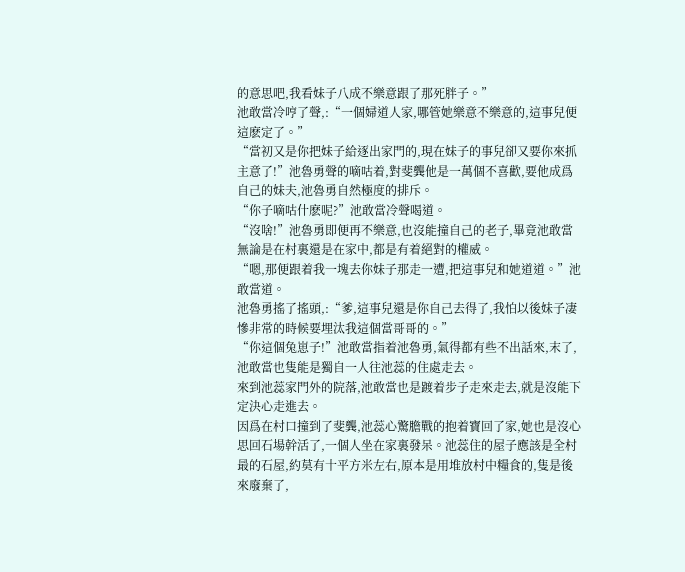的意思吧,我看妹子八成不樂意跟了那死胖子。”
池敢當冷哼了聲,:“一個婦道人家,哪管她樂意不樂意的,這事兒便這麽定了。”
“當初又是你把妹子給逐出家門的,現在妹子的事兒卻又要你來抓主意了!”池魯勇聲的嘀咕着,對斐龔他是一萬個不喜歡,要他成爲自己的妹夫,池魯勇自然極度的排斥。
“你子嘀咕什麽呢?”池敢當冷聲喝道。
“沒啥!”池魯勇即便再不樂意,也沒能撞自己的老子,畢竟池敢當無論是在村裏還是在家中,都是有着絕對的權威。
“嗯,那便跟着我一塊去你妹子那走一遭,把這事兒和她道道。”池敢當道。
池魯勇搖了搖頭,:“爹,這事兒還是你自己去得了,我怕以後妹子凄慘非常的時候要埋汰我這個當哥哥的。”
“你這個兔崽子!”池敢當指着池魯勇,氣得都有些不出話來,末了,池敢當也隻能是獨自一人往池蕊的住處走去。
來到池蕊家門外的院落,池敢當也是踱着步子走來走去,就是沒能下定決心走進去。
因爲在村口撞到了斐龔,池蕊心驚膽戰的抱着寶回了家,她也是沒心思回石場幹活了,一個人坐在家裏發呆。池蕊住的屋子應該是全村最的石屋,約莫有十平方米左右,原本是用堆放村中糧食的,隻是後來廢棄了,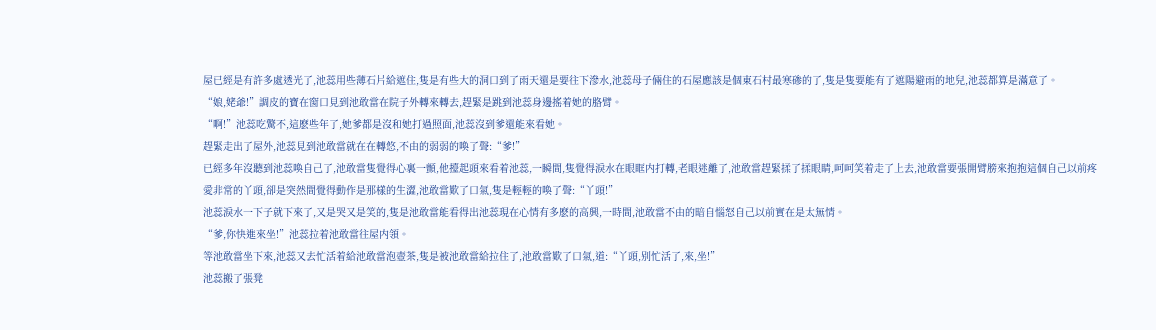屋已經是有許多處透光了,池蕊用些薄石片給遮住,隻是有些大的洞口到了雨天還是要往下滲水,池蕊母子倆住的石屋應該是個東石村最寒碜的了,隻是隻要能有了遮陽避雨的地兒,池蕊都算是滿意了。
“娘,姥爺!”調皮的寶在窗口見到池敢當在院子外轉來轉去,趕緊是跳到池蕊身邊搖着她的胳臂。
“啊!”池蕊吃驚不,這麽些年了,她爹都是沒和她打過照面,池蕊沒到爹還能來看她。
趕緊走出了屋外,池蕊見到池敢當就在在轉悠,不由的弱弱的喚了聲:“爹!”
已經多年沒聽到池蕊喚自己了,池敢當隻覺得心裏一顫,他擡起頭來看着池蕊,一瞬間,隻覺得淚水在眼眶内打轉,老眼迷離了,池敢當趕緊揉了揉眼睛,呵呵笑着走了上去,池敢當要張開臂膀來抱抱這個自己以前疼愛非常的丫頭,卻是突然間覺得動作是那樣的生澀,池敢當歎了口氣,隻是輕輕的喚了聲:“丫頭!”
池蕊淚水一下子就下來了,又是哭又是笑的,隻是池敢當能看得出池蕊現在心情有多麽的高興,一時間,池敢當不由的暗自惱怒自己以前實在是太無情。
“爹,你快進來坐!”池蕊拉着池敢當往屋内領。
等池敢當坐下來,池蕊又去忙活着給池敢當泡壺茶,隻是被池敢當給拉住了,池敢當歎了口氣,道:“丫頭,别忙活了,來,坐!”
池蕊搬了張凳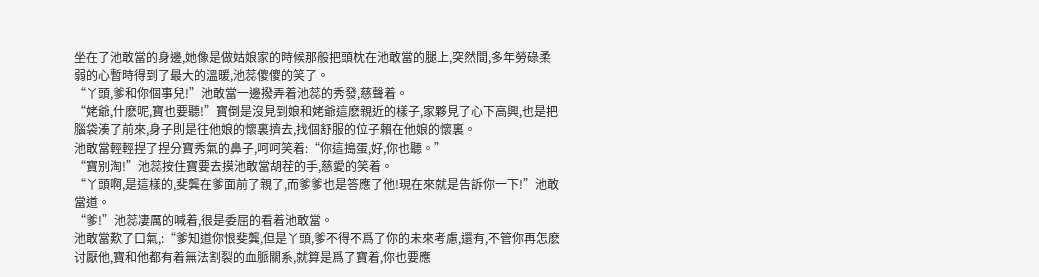坐在了池敢當的身邊,她像是做姑娘家的時候那般把頭枕在池敢當的腿上,突然間,多年勞碌柔弱的心暫時得到了最大的溫暖,池蕊傻傻的笑了。
“丫頭,爹和你個事兒!”池敢當一邊撥弄着池蕊的秀發,慈聲着。
“姥爺,什麽呢,寶也要聽!”寶倒是沒見到娘和姥爺這麽親近的樣子,家夥見了心下高興,也是把腦袋湊了前來,身子則是往他娘的懷裏擠去,找個舒服的位子賴在他娘的懷裏。
池敢當輕輕捏了捏分寶秀氣的鼻子,呵呵笑着:“你這搗蛋,好,你也聽。”
“寶别淘!”池蕊按住寶要去摸池敢當胡茬的手,慈愛的笑着。
“丫頭啊,是這樣的,斐龔在爹面前了親了,而爹爹也是答應了他!現在來就是告訴你一下!”池敢當道。
“爹!”池蕊凄厲的喊着,很是委屈的看着池敢當。
池敢當歎了口氣,:“爹知道你恨斐龔,但是丫頭,爹不得不爲了你的未來考慮,還有,不管你再怎麽讨厭他,寶和他都有着無法割裂的血脈關系,就算是爲了寶着,你也要應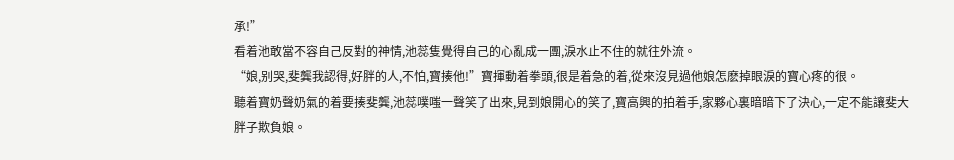承!”
看着池敢當不容自己反對的神情,池蕊隻覺得自己的心亂成一團,淚水止不住的就往外流。
“娘,别哭,斐龔我認得,好胖的人,不怕,寶揍他!”寶揮動着拳頭,很是着急的着,從來沒見過他娘怎麽掉眼淚的寶心疼的很。
聽着寶奶聲奶氣的着要揍斐龔,池蕊噗嗤一聲笑了出來,見到娘開心的笑了,寶高興的拍着手,家夥心裏暗暗下了決心,一定不能讓斐大胖子欺負娘。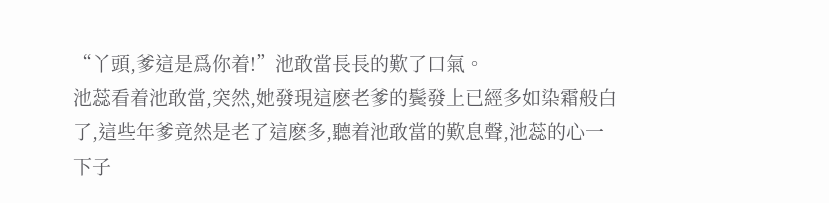“丫頭,爹這是爲你着!”池敢當長長的歎了口氣。
池蕊看着池敢當,突然,她發現這麽老爹的鬓發上已經多如染霜般白了,這些年爹竟然是老了這麽多,聽着池敢當的歎息聲,池蕊的心一下子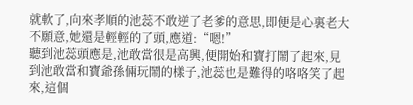就軟了,向來孝順的池蕊不敢逆了老爹的意思,即便是心裏老大不願意,她還是輕輕的了頭,應道:“嗯!”
聽到池蕊頭應是,池敢當很是高興,便開始和寶打鬧了起來,見到池敢當和寶爺孫倆玩鬧的樣子,池蕊也是難得的咯咯笑了起來,這個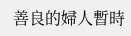善良的婦人暫時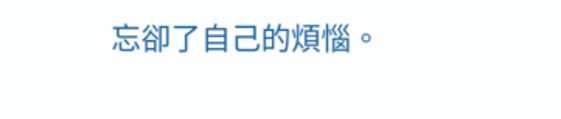忘卻了自己的煩惱。